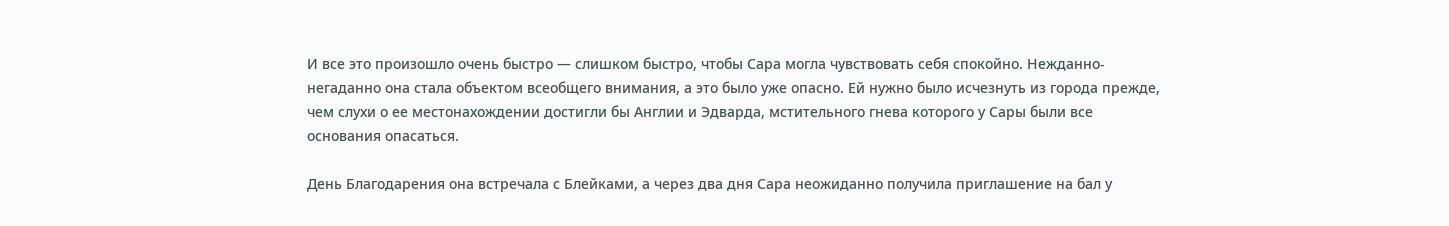И все это произошло очень быстро — слишком быстро, чтобы Сара могла чувствовать себя спокойно. Нежданно-негаданно она стала объектом всеобщего внимания, а это было уже опасно. Ей нужно было исчезнуть из города прежде, чем слухи о ее местонахождении достигли бы Англии и Эдварда, мстительного гнева которого у Сары были все основания опасаться.

День Благодарения она встречала с Блейками, а через два дня Сара неожиданно получила приглашение на бал у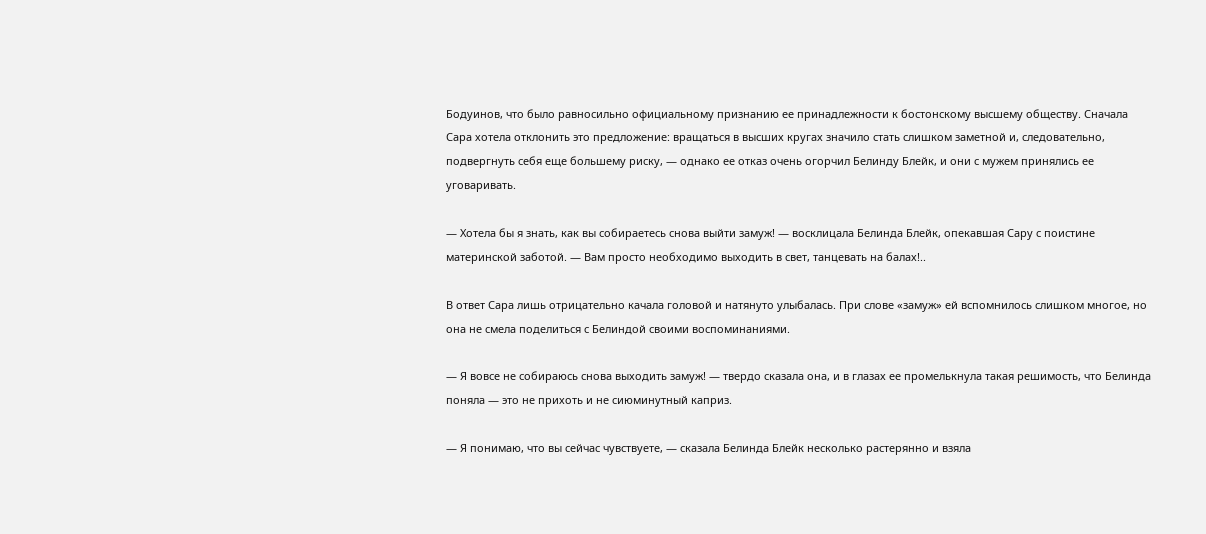Бодуинов, что было равносильно официальному признанию ее принадлежности к бостонскому высшему обществу. Сначала Сара хотела отклонить это предложение: вращаться в высших кругах значило стать слишком заметной и, следовательно, подвергнуть себя еще большему риску, — однако ее отказ очень огорчил Белинду Блейк, и они с мужем принялись ее уговаривать.

— Хотела бы я знать, как вы собираетесь снова выйти замуж! — восклицала Белинда Блейк, опекавшая Сару с поистине материнской заботой. — Вам просто необходимо выходить в свет, танцевать на балах!..

В ответ Сара лишь отрицательно качала головой и натянуто улыбалась. При слове «замуж» ей вспомнилось слишком многое, но она не смела поделиться с Белиндой своими воспоминаниями.

— Я вовсе не собираюсь снова выходить замуж! — твердо сказала она, и в глазах ее промелькнула такая решимость, что Белинда поняла — это не прихоть и не сиюминутный каприз.

— Я понимаю, что вы сейчас чувствуете, — сказала Белинда Блейк несколько растерянно и взяла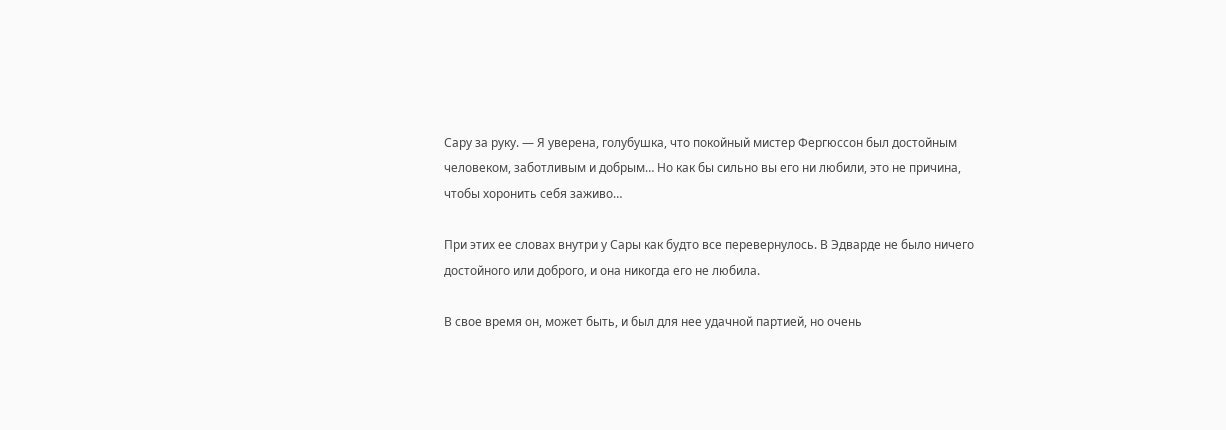Сару за руку. — Я уверена, голубушка, что покойный мистер Фергюссон был достойным человеком, заботливым и добрым… Но как бы сильно вы его ни любили, это не причина, чтобы хоронить себя заживо…

При этих ее словах внутри у Сары как будто все перевернулось. В Эдварде не было ничего достойного или доброго, и она никогда его не любила.

В свое время он, может быть, и был для нее удачной партией, но очень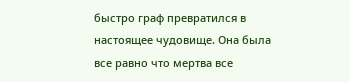быстро граф превратился в настоящее чудовище. Она была все равно что мертва все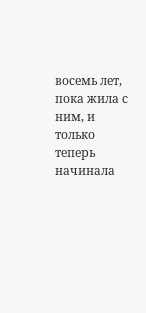восемь лет, пока жила с ним, и только теперь начинала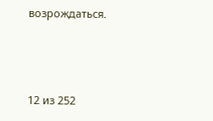возрождаться.



12 из 252